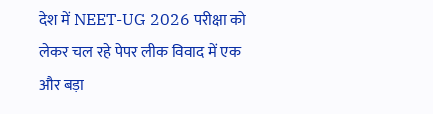देश में NEET-UG 2026 परीक्षा को लेकर चल रहे पेपर लीक विवाद में एक और बड़ा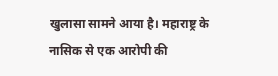खुलासा सामने आया है। महाराष्ट्र के नासिक से एक आरोपी की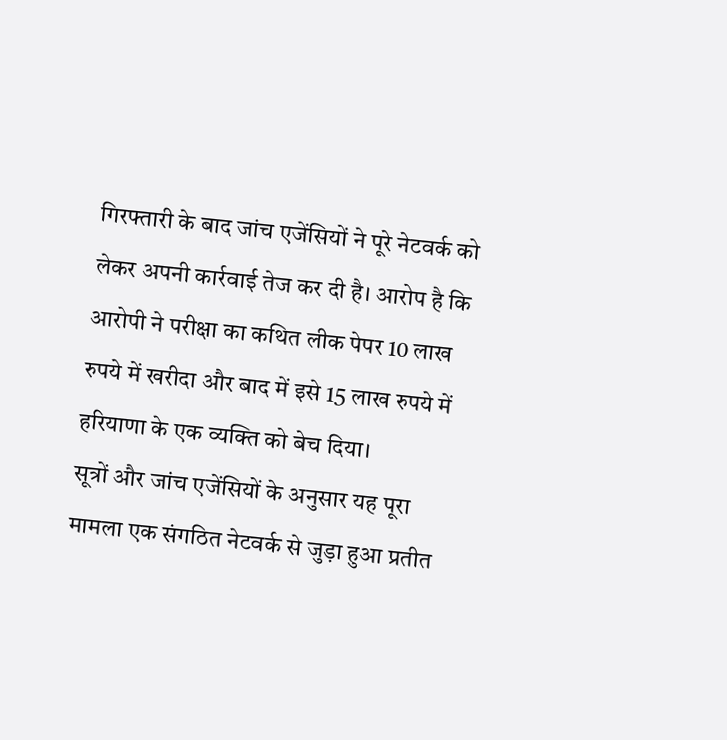गिरफ्तारी के बाद जांच एजेंसियों ने पूरे नेटवर्क को लेकर अपनी कार्रवाई तेज कर दी है। आरोप है कि आरोपी ने परीक्षा का कथित लीक पेपर 10 लाख रुपये में खरीदा और बाद में इसे 15 लाख रुपये में हरियाणा के एक व्यक्ति को बेच दिया।
सूत्रों और जांच एजेंसियों के अनुसार यह पूरा मामला एक संगठित नेटवर्क से जुड़ा हुआ प्रतीत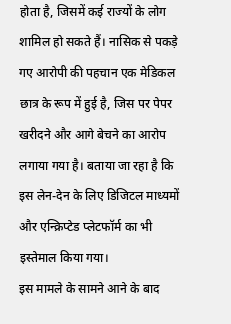होता है, जिसमें कई राज्यों के लोग शामिल हो सकते हैं। नासिक से पकड़े गए आरोपी की पहचान एक मेडिकल छात्र के रूप में हुई है, जिस पर पेपर खरीदने और आगे बेचने का आरोप लगाया गया है। बताया जा रहा है कि इस लेन-देन के लिए डिजिटल माध्यमों और एन्क्रिप्टेड प्लेटफॉर्म का भी इस्तेमाल किया गया।
इस मामले के सामने आने के बाद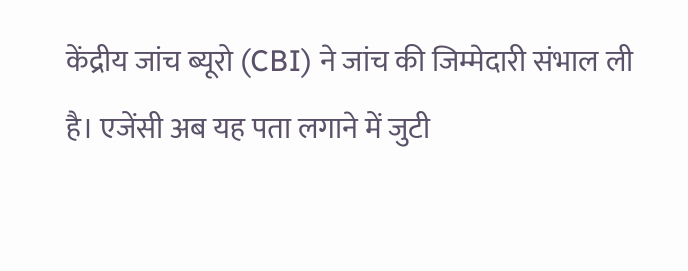केंद्रीय जांच ब्यूरो (CBI) ने जांच की जिम्मेदारी संभाल ली है। एजेंसी अब यह पता लगाने में जुटी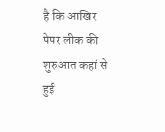है कि आखिर पेपर लीक की शुरुआत कहां से हुई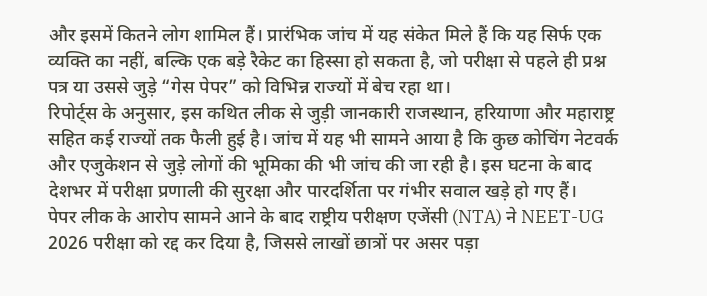और इसमें कितने लोग शामिल हैं। प्रारंभिक जांच में यह संकेत मिले हैं कि यह सिर्फ एक व्यक्ति का नहीं, बल्कि एक बड़े रैकेट का हिस्सा हो सकता है, जो परीक्षा से पहले ही प्रश्न पत्र या उससे जुड़े “गेस पेपर” को विभिन्न राज्यों में बेच रहा था।
रिपोर्ट्स के अनुसार, इस कथित लीक से जुड़ी जानकारी राजस्थान, हरियाणा और महाराष्ट्र सहित कई राज्यों तक फैली हुई है। जांच में यह भी सामने आया है कि कुछ कोचिंग नेटवर्क और एजुकेशन से जुड़े लोगों की भूमिका की भी जांच की जा रही है। इस घटना के बाद देशभर में परीक्षा प्रणाली की सुरक्षा और पारदर्शिता पर गंभीर सवाल खड़े हो गए हैं।
पेपर लीक के आरोप सामने आने के बाद राष्ट्रीय परीक्षण एजेंसी (NTA) ने NEET-UG 2026 परीक्षा को रद्द कर दिया है, जिससे लाखों छात्रों पर असर पड़ा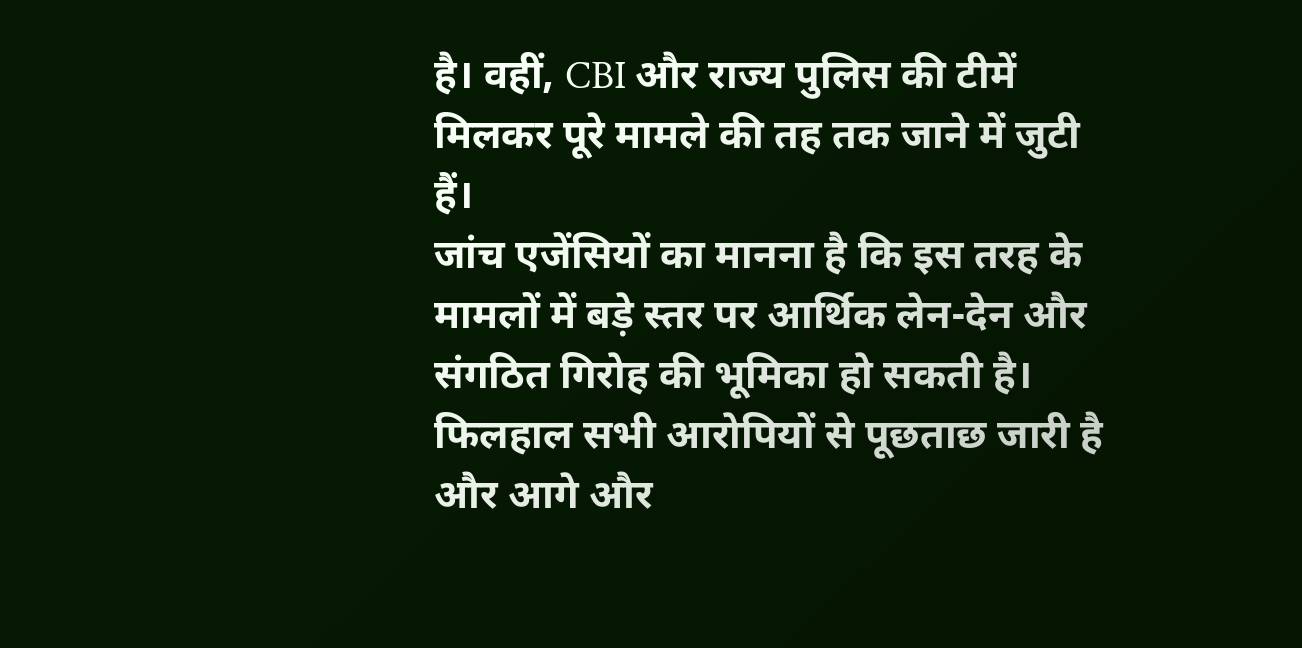है। वहीं, CBI और राज्य पुलिस की टीमें मिलकर पूरे मामले की तह तक जाने में जुटी हैं।
जांच एजेंसियों का मानना है कि इस तरह के मामलों में बड़े स्तर पर आर्थिक लेन-देन और संगठित गिरोह की भूमिका हो सकती है। फिलहाल सभी आरोपियों से पूछताछ जारी है और आगे और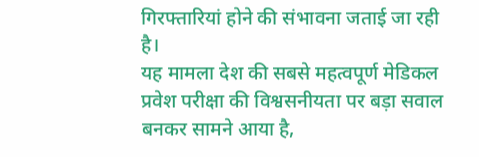गिरफ्तारियां होने की संभावना जताई जा रही है।
यह मामला देश की सबसे महत्वपूर्ण मेडिकल प्रवेश परीक्षा की विश्वसनीयता पर बड़ा सवाल बनकर सामने आया है,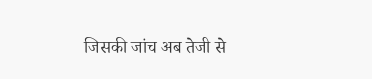जिसकी जांच अब तेजी से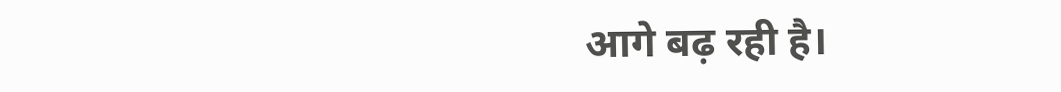आगे बढ़ रही है।